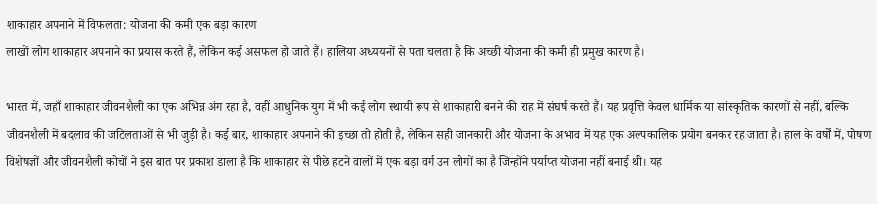शाकाहार अपनाने में विफलता: योजना की कमी एक बड़ा कारण
लाखों लोग शाकाहार अपनाने का प्रयास करते हैं, लेकिन कई असफल हो जाते हैं। हालिया अध्ययनों से पता चलता है कि अच्छी योजना की कमी ही प्रमुख कारण है।

भारत में, जहाँ शाकाहार जीवनशैली का एक अभिन्न अंग रहा है, वहीं आधुनिक युग में भी कई लोग स्थायी रूप से शाकाहारी बनने की राह में संघर्ष करते हैं। यह प्रवृत्ति केवल धार्मिक या सांस्कृतिक कारणों से नहीं, बल्कि जीवनशैली में बदलाव की जटिलताओं से भी जुड़ी है। कई बार, शाकाहार अपनाने की इच्छा तो होती है, लेकिन सही जानकारी और योजना के अभाव में यह एक अल्पकालिक प्रयोग बनकर रह जाता है। हाल के वर्षों में, पोषण विशेषज्ञों और जीवनशैली कोचों ने इस बात पर प्रकाश डाला है कि शाकाहार से पीछे हटने वालों में एक बड़ा वर्ग उन लोगों का है जिन्होंने पर्याप्त योजना नहीं बनाई थी। यह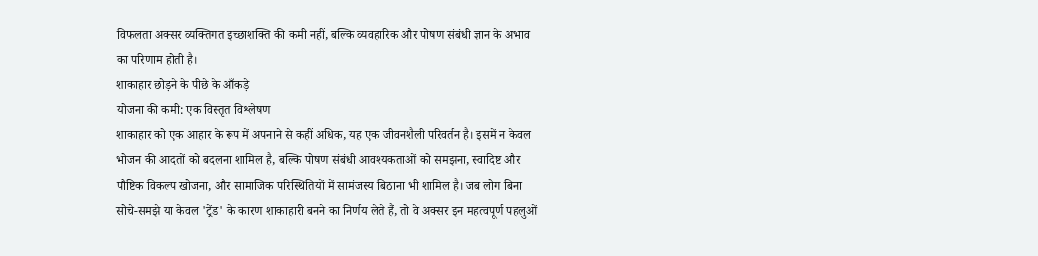विफलता अक्सर व्यक्तिगत इच्छाशक्ति की कमी नहीं, बल्कि व्यवहारिक और पोषण संबंधी ज्ञान के अभाव का परिणाम होती है।
शाकाहार छोड़ने के पीछे के आँकड़े
योजना की कमी: एक विस्तृत विश्लेषण
शाकाहार को एक आहार के रूप में अपनाने से कहीं अधिक, यह एक जीवनशैली परिवर्तन है। इसमें न केवल भोजन की आदतों को बदलना शामिल है, बल्कि पोषण संबंधी आवश्यकताओं को समझना, स्वादिष्ट और पौष्टिक विकल्प खोजना, और सामाजिक परिस्थितियों में सामंजस्य बिठाना भी शामिल है। जब लोग बिना सोचे-समझे या केवल 'ट्रेंड' के कारण शाकाहारी बनने का निर्णय लेते हैं, तो वे अक्सर इन महत्वपूर्ण पहलुओं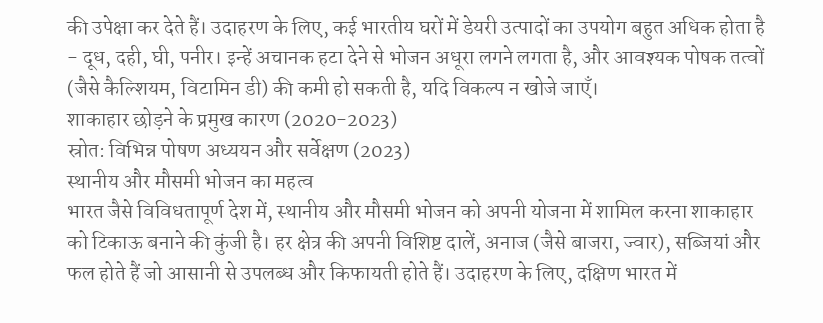की उपेक्षा कर देते हैं। उदाहरण के लिए, कई भारतीय घरों में डेयरी उत्पादों का उपयोग बहुत अधिक होता है - दूध, दही, घी, पनीर। इन्हें अचानक हटा देने से भोजन अधूरा लगने लगता है, और आवश्यक पोषक तत्वों (जैसे कैल्शियम, विटामिन डी) की कमी हो सकती है, यदि विकल्प न खोजे जाएँ।
शाकाहार छोड़ने के प्रमुख कारण (2020-2023)
स्रोत: विभिन्न पोषण अध्ययन और सर्वेक्षण (2023)
स्थानीय और मौसमी भोजन का महत्व
भारत जैसे विविधतापूर्ण देश में, स्थानीय और मौसमी भोजन को अपनी योजना में शामिल करना शाकाहार को टिकाऊ बनाने की कुंजी है। हर क्षेत्र की अपनी विशिष्ट दालें, अनाज (जैसे बाजरा, ज्वार), सब्जियां और फल होते हैं जो आसानी से उपलब्ध और किफायती होते हैं। उदाहरण के लिए, दक्षिण भारत में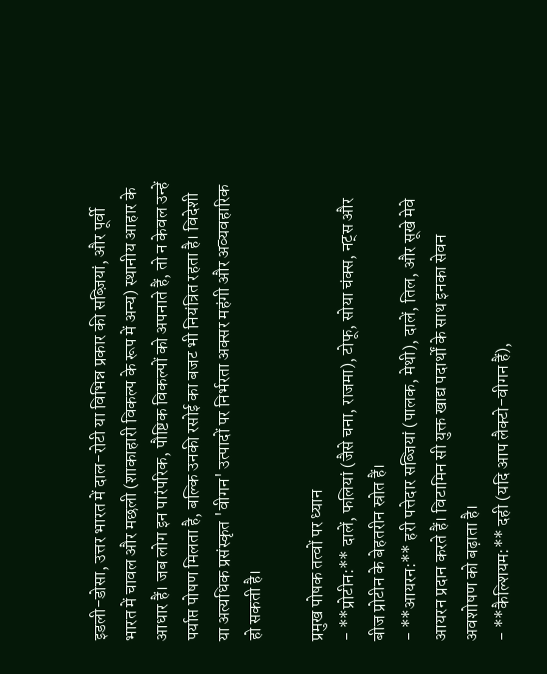इडली-डोसा, उत्तर भारत में दाल-रोटी या विभिन्न प्रकार की सब्ज़ियां, और पूर्वी भारत में चावल और मछली (शाकाहारी विकल्प के रूप में अन्य) स्थानीय आहार के आधार हैं। जब लोग इन पारंपरिक, पौष्टिक विकल्पों को अपनाते हैं, तो न केवल उन्हें पर्याप्त पोषण मिलता है, बल्कि उनकी रसोई का बजट भी नियंत्रित रहता है। विदेशी या अत्यधिक प्रसंस्कृत 'वीगन' उत्पादों पर निर्भरता अक्सर महंगी और अव्यवहारिक हो सकती है।

प्रमुख पोषक तत्वों पर ध्यान
- **प्रोटीन:** दालें, फलियां (जैसे चना, राजमा), टोफू, सोया चंक्स, नट्स और बीज प्रोटीन के बेहतरीन स्रोत हैं।
- **आयरन:** हरी पत्तेदार सब्जियां (पालक, मेथी), दालें, तिल, और सूखे मेवे आयरन प्रदान करते हैं। विटामिन सी युक्त खाद्य पदार्थों के साथ इनका सेवन अवशोषण को बढ़ाता है।
- **कैल्शियम:** दही (यदि आप लैक्टो-वीगन हैं),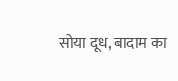सोया दूध, बादाम का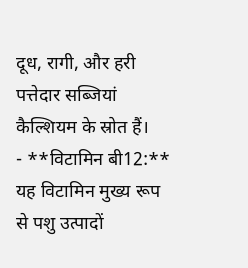दूध, रागी, और हरी पत्तेदार सब्जियां कैल्शियम के स्रोत हैं।
- **विटामिन बी12:** यह विटामिन मुख्य रूप से पशु उत्पादों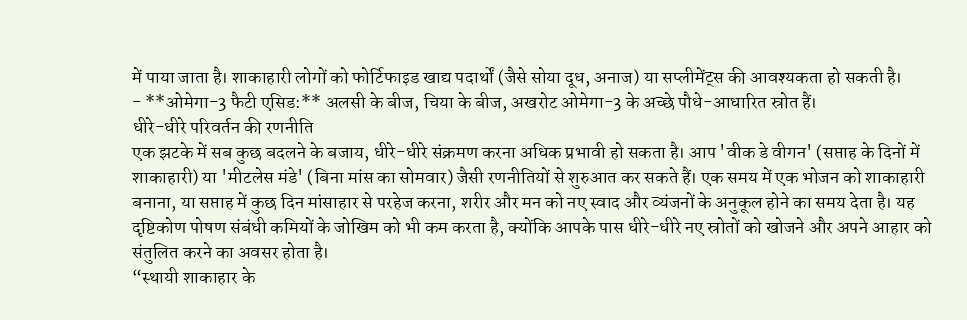में पाया जाता है। शाकाहारी लोगों को फोर्टिफाइड खाद्य पदार्थों (जैसे सोया दूध, अनाज) या सप्लीमेंट्स की आवश्यकता हो सकती है।
- **ओमेगा-3 फैटी एसिड:** अलसी के बीज, चिया के बीज, अखरोट ओमेगा-3 के अच्छे पौधे-आधारित स्रोत हैं।
धीरे-धीरे परिवर्तन की रणनीति
एक झटके में सब कुछ बदलने के बजाय, धीरे-धीरे संक्रमण करना अधिक प्रभावी हो सकता है। आप 'वीक डे वीगन' (सप्ताह के दिनों में शाकाहारी) या 'मीटलेस मंडे' (बिना मांस का सोमवार) जैसी रणनीतियों से शुरुआत कर सकते हैं। एक समय में एक भोजन को शाकाहारी बनाना, या सप्ताह में कुछ दिन मांसाहार से परहेज करना, शरीर और मन को नए स्वाद और व्यंजनों के अनुकूल होने का समय देता है। यह दृष्टिकोण पोषण संबंधी कमियों के जोखिम को भी कम करता है, क्योंकि आपके पास धीरे-धीरे नए स्रोतों को खोजने और अपने आहार को संतुलित करने का अवसर होता है।
“स्थायी शाकाहार के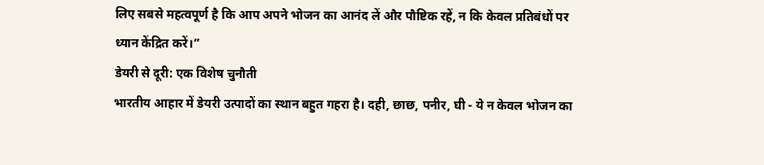लिए सबसे महत्वपूर्ण है कि आप अपने भोजन का आनंद लें और पौष्टिक रहें, न कि केवल प्रतिबंधों पर ध्यान केंद्रित करें।”
डेयरी से दूरी: एक विशेष चुनौती
भारतीय आहार में डेयरी उत्पादों का स्थान बहुत गहरा है। दही, छाछ, पनीर, घी - ये न केवल भोजन का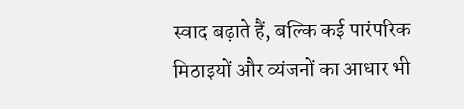स्वाद बढ़ाते हैं, बल्कि कई पारंपरिक मिठाइयों और व्यंजनों का आधार भी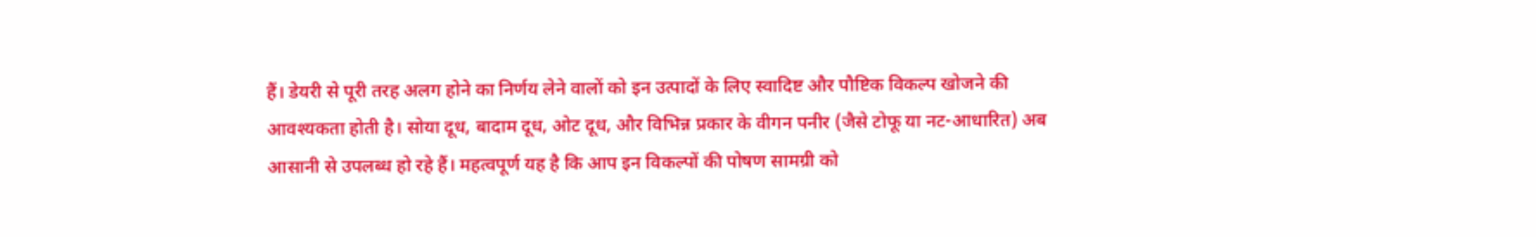हैं। डेयरी से पूरी तरह अलग होने का निर्णय लेने वालों को इन उत्पादों के लिए स्वादिष्ट और पौष्टिक विकल्प खोजने की आवश्यकता होती है। सोया दूध, बादाम दूध, ओट दूध, और विभिन्न प्रकार के वीगन पनीर (जैसे टोफू या नट-आधारित) अब आसानी से उपलब्ध हो रहे हैं। महत्वपूर्ण यह है कि आप इन विकल्पों की पोषण सामग्री को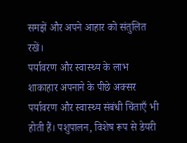समझें और अपने आहार को संतुलित रखें।
पर्यावरण और स्वास्थ्य के लाभ
शाकाहार अपनाने के पीछे अक्सर पर्यावरण और स्वास्थ्य संबंधी चिंताएँ भी होती हैं। पशुपालन, विशेष रूप से डेयरी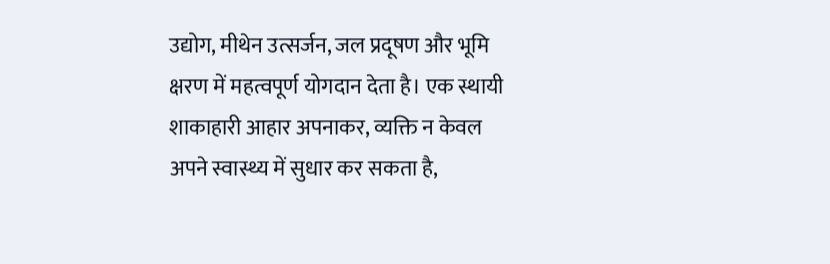उद्योग, मीथेन उत्सर्जन, जल प्रदूषण और भूमि क्षरण में महत्वपूर्ण योगदान देता है। एक स्थायी शाकाहारी आहार अपनाकर, व्यक्ति न केवल अपने स्वास्थ्य में सुधार कर सकता है,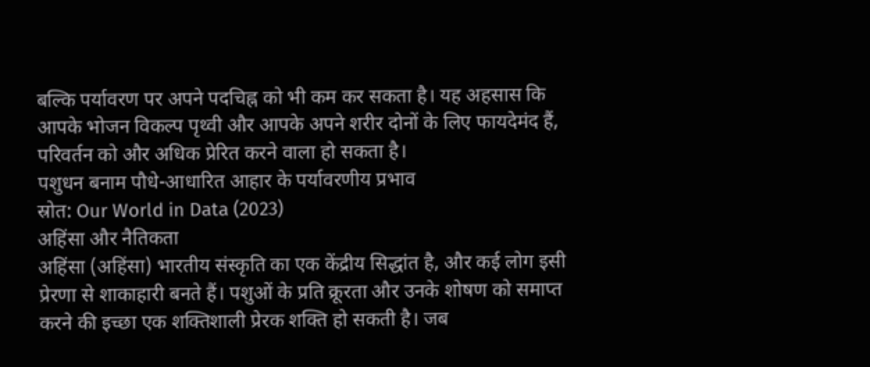बल्कि पर्यावरण पर अपने पदचिह्न को भी कम कर सकता है। यह अहसास कि आपके भोजन विकल्प पृथ्वी और आपके अपने शरीर दोनों के लिए फायदेमंद हैं, परिवर्तन को और अधिक प्रेरित करने वाला हो सकता है।
पशुधन बनाम पौधे-आधारित आहार के पर्यावरणीय प्रभाव
स्रोत: Our World in Data (2023)
अहिंसा और नैतिकता
अहिंसा (अहिंसा) भारतीय संस्कृति का एक केंद्रीय सिद्धांत है, और कई लोग इसी प्रेरणा से शाकाहारी बनते हैं। पशुओं के प्रति क्रूरता और उनके शोषण को समाप्त करने की इच्छा एक शक्तिशाली प्रेरक शक्ति हो सकती है। जब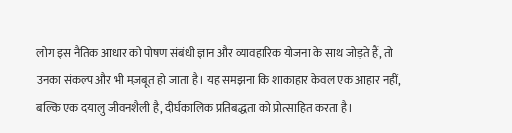लोग इस नैतिक आधार को पोषण संबंधी ज्ञान और व्यावहारिक योजना के साथ जोड़ते हैं, तो उनका संकल्प और भी मज़बूत हो जाता है। यह समझना कि शाकाहार केवल एक आहार नहीं, बल्कि एक दयालु जीवनशैली है, दीर्घकालिक प्रतिबद्धता को प्रोत्साहित करता है।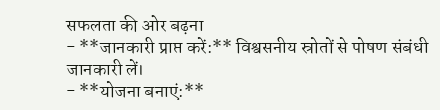सफलता की ओर बढ़ना
- **जानकारी प्राप्त करें:** विश्वसनीय स्रोतों से पोषण संबंधी जानकारी लें।
- **योजना बनाएं:**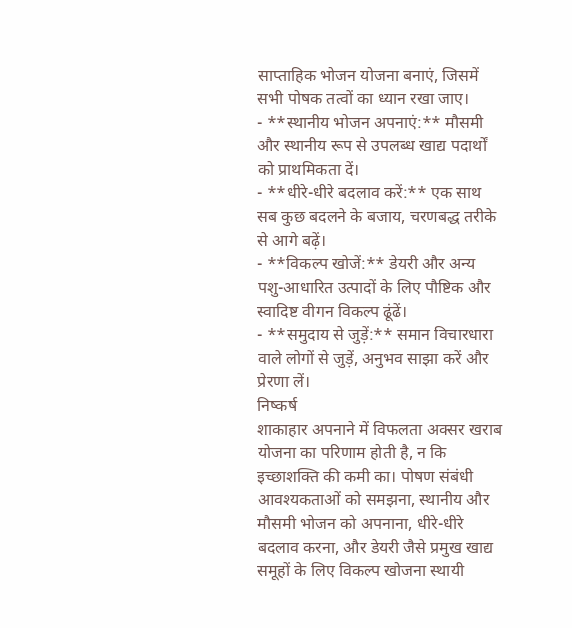साप्ताहिक भोजन योजना बनाएं, जिसमें सभी पोषक तत्वों का ध्यान रखा जाए।
- **स्थानीय भोजन अपनाएं:** मौसमी और स्थानीय रूप से उपलब्ध खाद्य पदार्थों को प्राथमिकता दें।
- **धीरे-धीरे बदलाव करें:** एक साथ सब कुछ बदलने के बजाय, चरणबद्ध तरीके से आगे बढ़ें।
- **विकल्प खोजें:** डेयरी और अन्य पशु-आधारित उत्पादों के लिए पौष्टिक और स्वादिष्ट वीगन विकल्प ढूंढें।
- **समुदाय से जुड़ें:** समान विचारधारा वाले लोगों से जुड़ें, अनुभव साझा करें और प्रेरणा लें।
निष्कर्ष
शाकाहार अपनाने में विफलता अक्सर खराब योजना का परिणाम होती है, न कि इच्छाशक्ति की कमी का। पोषण संबंधी आवश्यकताओं को समझना, स्थानीय और मौसमी भोजन को अपनाना, धीरे-धीरे बदलाव करना, और डेयरी जैसे प्रमुख खाद्य समूहों के लिए विकल्प खोजना स्थायी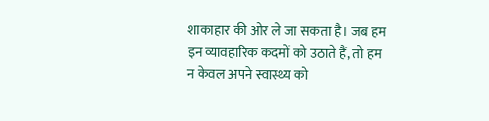शाकाहार की ओर ले जा सकता है। जब हम इन व्यावहारिक कदमों को उठाते हैं, तो हम न केवल अपने स्वास्थ्य को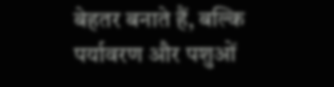बेहतर बनाते हैं, बल्कि पर्यावरण और पशुओं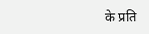के प्रति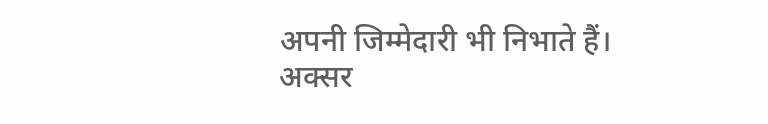अपनी जिम्मेदारी भी निभाते हैं।
अक्सर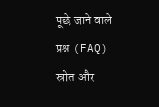पूछे जाने वाले प्रश्न (FAQ)
स्रोत और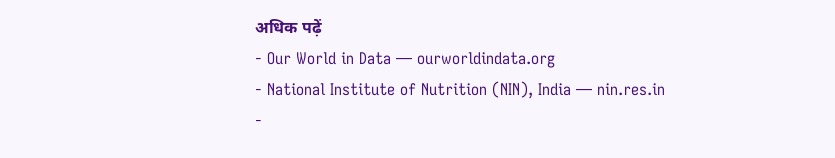अधिक पढ़ें
- Our World in Data — ourworldindata.org
- National Institute of Nutrition (NIN), India — nin.res.in
-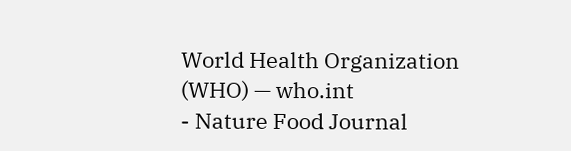World Health Organization (WHO) — who.int
- Nature Food Journal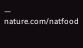— nature.com/natfood